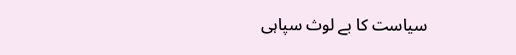سیاست کا بے لوث سپاہی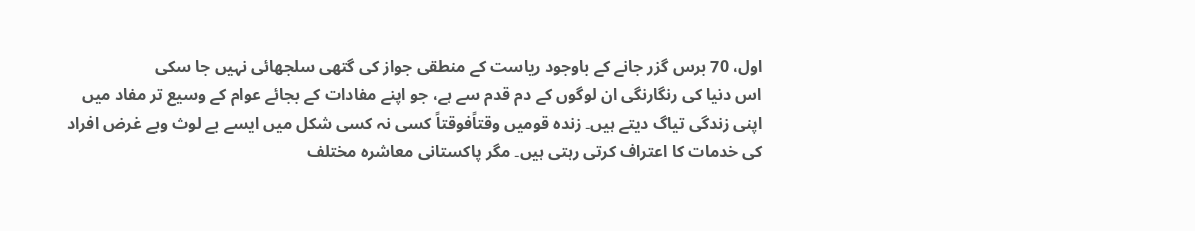اول، 70 برس گزر جانے کے باوجود ریاست کے منطقی جواز کی گتھی سلجھائی نہیں جا سکی
اس دنیا کی رنگارنگی ان لوگوں کے دم قدم سے ہے، جو اپنے مفادات کے بجائے عوام کے وسیع تر مفاد میں اپنی زندگی تیاگ دیتے ہیں۔ زندہ قومیں وقتاًفوقتاً کسی نہ کسی شکل میں ایسے بے لوث وبے غرض افراد کی خدمات کا اعتراف کرتی رہتی ہیں۔ مگر پاکستانی معاشرہ مختلف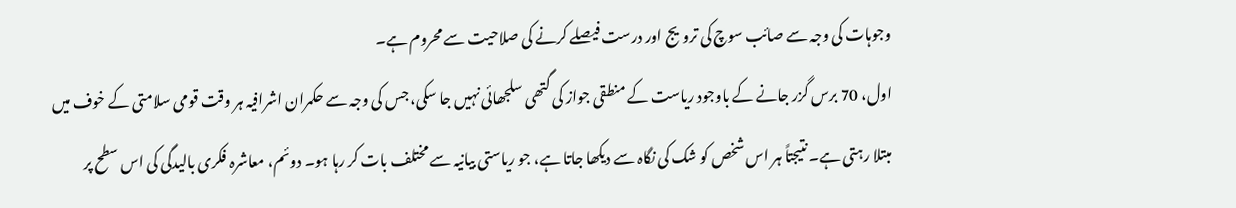وجوہات کی وجہ سے صائب سوچ کی ترویج اور درست فیصلے کرنے کی صلاحیت سے محروم ہے۔
اول، 70 برس گزر جانے کے باوجود ریاست کے منطقی جواز کی گتھی سلجھائی نہیں جا سکی، جس کی وجہ سے حکمران اشرافیہ ہر وقت قومی سلامتی کے خوف میں مبتلا رہتی ہے۔ نتیجتاً ہر اس شخص کو شک کی نگاہ سے دیکھا جاتا ہے، جو ریاستی بیانیہ سے مختلف بات کر رہا ہو۔ دوئم، معاشرہ فکری بالیدگی کی اس سطح پر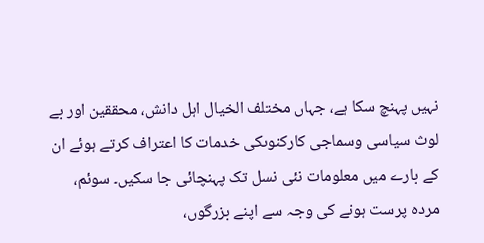نہیں پہنچ سکا ہے، جہاں مختلف الخیال اہل دانش، محققین اور بے لوث سیاسی وسماجی کارکنوںکی خدمات کا اعتراف کرتے ہوئے ان کے بارے میں معلومات نئی نسل تک پہنچائی جا سکیں۔ سوئم، مردہ پرست ہونے کی وجہ سے اپنے بزرگوں،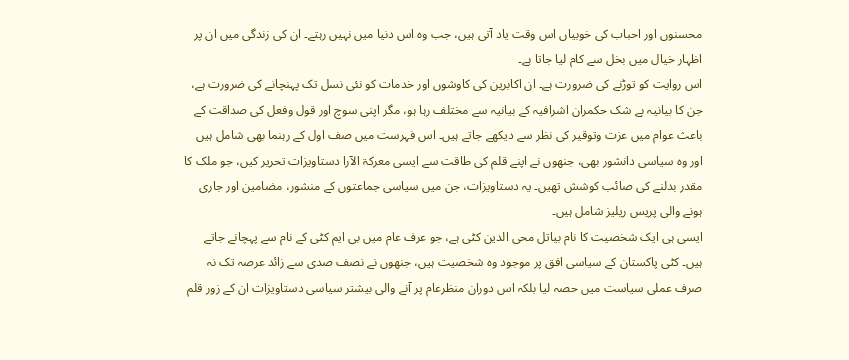محسنوں اور احباب کی خوبیاں اس وقت یاد آتی ہیں، جب وہ اس دنیا میں نہیں رہتے۔ ان کی زندگی میں ان پر اظہار خیال میں بخل سے کام لیا جاتا ہے۔
اس روایت کو توڑنے کی ضرورت ہے۔ ان اکابرین کی کاوشوں اور خدمات کو نئی نسل تک پہنچانے کی ضرورت ہے، جن کا بیانیہ بے شک حکمران اشرافیہ کے بیانیہ سے مختلف رہا ہو، مگر اپنی سوچ اور قول وفعل کی صداقت کے باعث عوام میں عزت وتوقیر کی نظر سے دیکھے جاتے ہیں۔ اس فہرست میں صف اول کے رہنما بھی شامل ہیں اور وہ سیاسی دانشور بھی، جنھوں نے اپنے قلم کی طاقت سے ایسی معرکۃ الآرا دستاویزات تحریر کیں، جو ملک کا مقدر بدلنے کی صائب کوشش تھیں۔ یہ دستاویزات، جن میں سیاسی جماعتوں کے منشور، مضامین اور جاری ہونے والی پریس ریلیز شامل ہیں۔
ایسی ہی ایک شخصیت کا نام بیاتل محی الدین کٹی ہے، جو عرف عام میں بی ایم کٹی کے نام سے پہچانے جاتے ہیں۔ کٹی پاکستان کے سیاسی افق پر موجود وہ شخصیت ہیں، جنھوں نے نصف صدی سے زائد عرصہ تک نہ صرف عملی سیاست میں حصہ لیا بلکہ اس دوران منظرعام پر آنے والی بیشتر سیاسی دستاویزات ان کے زور قلم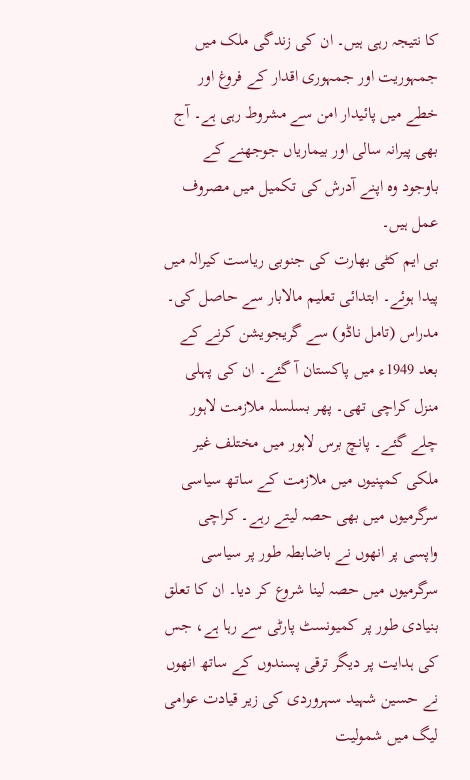کا نتیجہ رہی ہیں۔ ان کی زندگی ملک میں جمہوریت اور جمہوری اقدار کے فروغ اور خطے میں پائیدار امن سے مشروط رہی ہے۔ آج بھی پیرانہ سالی اور بیماریاں جوجھنے کے باوجود وہ اپنے آدرش کی تکمیل میں مصروف عمل ہیں۔
بی ایم کٹی بھارت کی جنوبی ریاست کیرالہ میں پیدا ہوئے۔ ابتدائی تعلیم مالابار سے حاصل کی۔ مدراس (تامل ناڈو) سے گریجویشن کرنے کے بعد 1949ء میں پاکستان آ گئے۔ ان کی پہلی منزل کراچی تھی۔ پھر بسلسلہ ملازمت لاہور چلے گئے۔ پانچ برس لاہور میں مختلف غیر ملکی کمپنیوں میں ملازمت کے ساتھ سیاسی سرگرمیوں میں بھی حصہ لیتے رہے۔ کراچی واپسی پر انھوں نے باضابطہ طور پر سیاسی سرگرمیوں میں حصہ لینا شروع کر دیا۔ ان کا تعلق بنیادی طور پر کمیونسٹ پارٹی سے رہا ہے، جس کی ہدایت پر دیگر ترقی پسندوں کے ساتھ انھوں نے حسین شہید سہروردی کی زیر قیادت عوامی لیگ میں شمولیت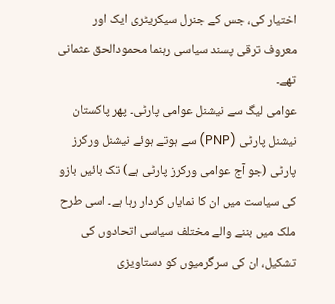اختیار کی، جس کے جنرل سیکریٹری ایک اور معروف ترقی پسند سیاسی رہنما محمودالحق عثمانی تھے۔
عوامی لیگ سے نیشنل عوامی پارٹی۔ پھر پاکستان نیشنل پارٹی (PNP) سے ہوتے ہوئے نیشنل ورکرز پارٹی (جو آج عوامی ورکرز پارٹی ہے) تک بائیں بازو کی سیاست میں ان کا نمایاں کردار رہا ہے۔ اسی طرح ملک میں بننے والے مختلف سیاسی اتحادوں کی تشکیل، ان کی سرگرمیوں کو دستاویزی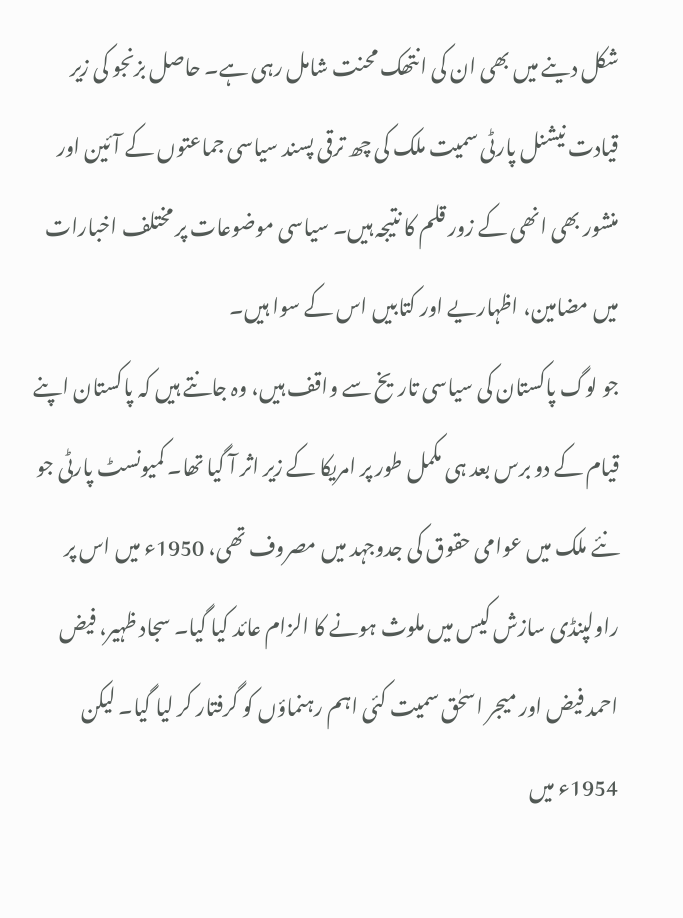شکل دینے میں بھی ان کی انتھک محنت شامل رہی ہے۔ حاصل بزنجو کی زیر قیادت نیشنل پارٹی سمیت ملک کی چھ ترقی پسند سیاسی جماعتوں کے آئین اور منشور بھی انھی کے زور قلم کا نتیجہ ہیں۔ سیاسی موضوعات پر مختلف اخبارات میں مضامین، اظہاریے اور کتابیں اس کے سوا ہیں۔
جو لوگ پاکستان کی سیاسی تاریخ سے واقف ہیں، وہ جانتے ہیں کہ پاکستان اپنے قیام کے دو برس بعد ہی مکمل طور پر امریکا کے زیر اثر آ گیا تھا۔ کمیونسٹ پارٹی جو نئے ملک میں عوامی حقوق کی جدوجہد میں مصروف تھی، 1950ء میں اس پر راولپنڈی سازش کیس میں ملوث ہونے کا الزام عائد کیا گیا۔ سجاد ظہیر، فیض احمد فیض اور میجر اسحٰق سمیت کئی اہم رہنماؤں کو گرفتار کر لیا گیا۔ لیکن 1954ء میں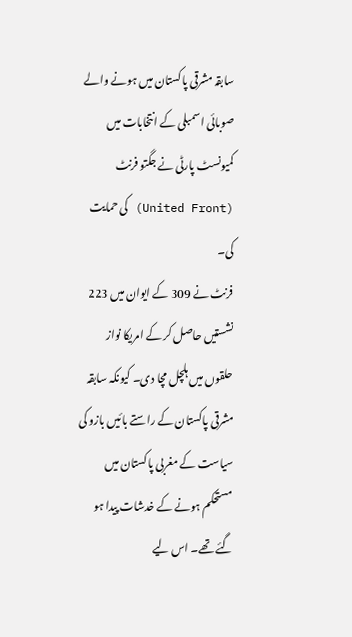سابقہ مشرقی پاکستان میں ہونے والے صوبائی اسمبلی کے انتخابات میں کمیونسٹ پارٹی نے جگتو فرنٹ (United Front) کی حمایت کی۔
فرنٹ نے 309 کے ایوان میں 223 نشستیں حاصل کر کے امریکا نواز حلقوں میں ہلچل مچا دی۔ کیونکہ سابقہ مشرقی پاکستان کے راستے بائیں بازو کی سیاست کے مغربی پاکستان میں مستحکم ہونے کے خدشات پیدا ہو گئے تھے۔ اس لیے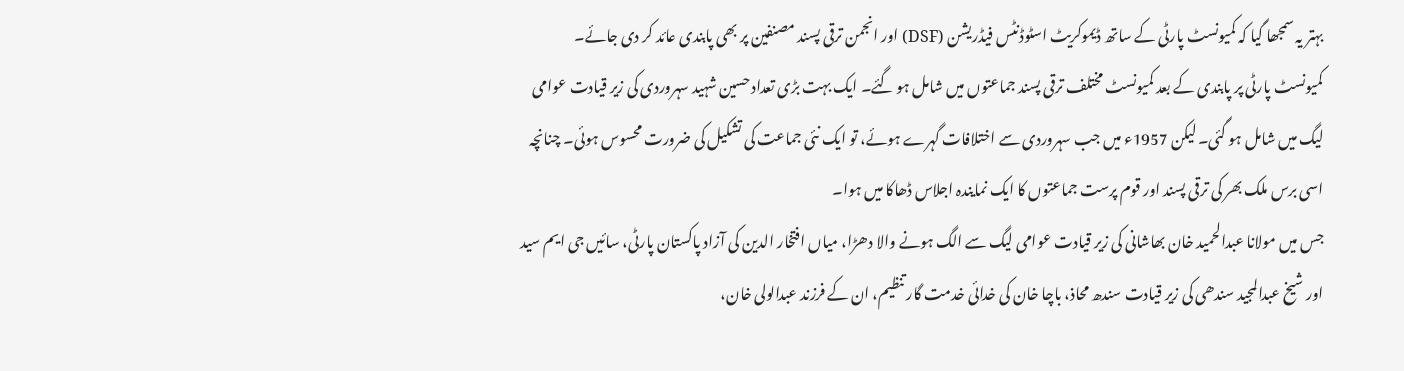بہتر یہ سمجھا گیا کہ کمیونسٹ پارٹی کے ساتھ ڈیموکریٹ اسٹوڈنٹس فیڈریشن (DSF) اور انجمن ترقی پسند مصنفین پر بھی پابندی عائد کر دی جائے۔
کمیونسٹ پارٹی پر پابندی کے بعد کمیونسٹ مختلف ترقی پسند جماعتوں میں شامل ہو گئے۔ ایک بہت بڑی تعداد حسین شہید سہروردی کی زیر قیادت عوامی لیگ میں شامل ہو گئی۔ لیکن 1957ء میں جب سہروردی سے اختلافات گہرے ہوئے، تو ایک نئی جماعت کی تشکیل کی ضرورت محسوس ہوئی۔ چنانچہ اسی برس ملک بھر کی ترقی پسند اور قوم پرست جماعتوں کا ایک نمایندہ اجلاس ڈھاکا میں ہوا۔
جس میں مولانا عبدالحمید خان بھاشانی کی زیر قیادت عوامی لیگ سے الگ ہونے والا دھڑا، میاں افتخار الدین کی آزاد پاکستان پارٹی، سائیں جی ایم سید اور شیخ عبدالمجید سندھی کی زیر قیادت سندھ محاذ، باچا خان کی خدائی خدمت گار تنظیم، ان کے فرزند عبدالولی خان،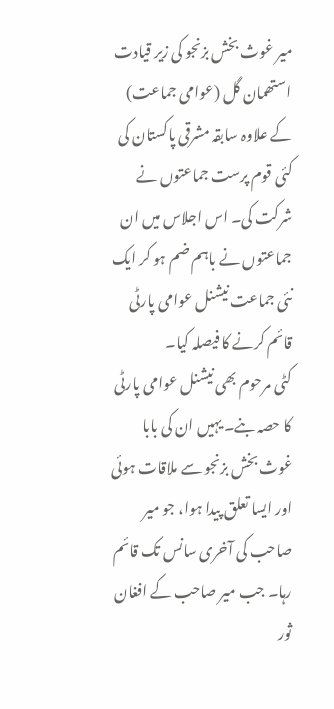میر غوث بخش بزنجو کی زیر قیادت استھمان گل (عوامی جماعت) کے علاوہ سابقہ مشرقی پاکستان کی کئی قوم پرست جماعتوں نے شرکت کی۔ اس اجلاس میں ان جماعتوں نے باہم ضم ہو کر ایک نئی جماعت نیشنل عوامی پارٹی قائم کرنے کا فیصلہ کیا۔
کٹی مرحوم بھی نیشنل عوامی پارٹی کا حصہ بنے۔ یہیں ان کی بابا غوث بخش بزنجو سے ملاقات ہوئی اور ایسا تعلق پیدا ہوا، جو میر صاحب کی آخری سانس تک قائم رہا۔ جب میر صاحب کے افغان ثور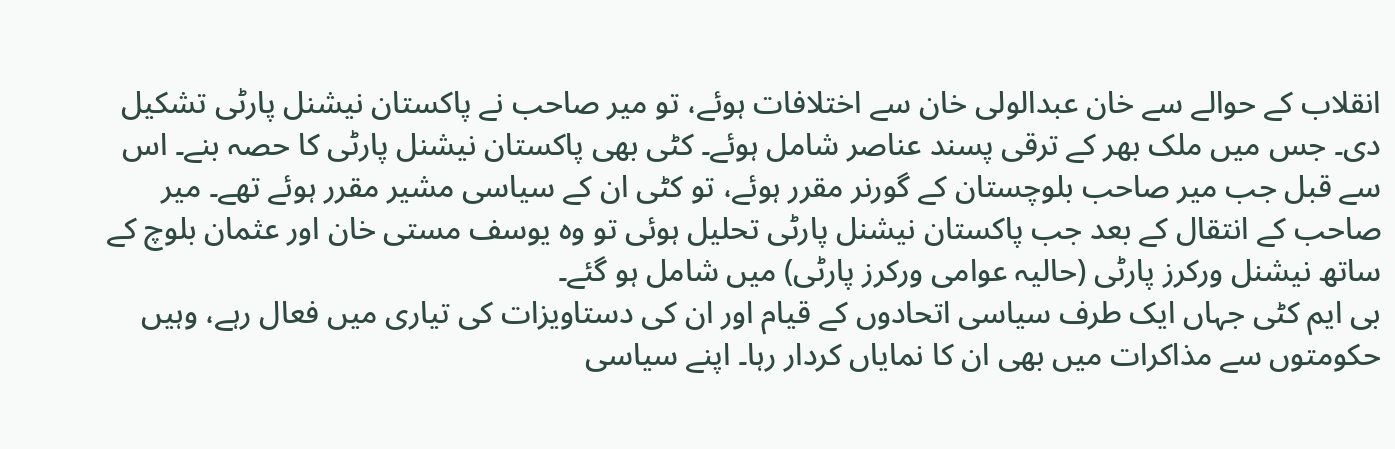انقلاب کے حوالے سے خان عبدالولی خان سے اختلافات ہوئے، تو میر صاحب نے پاکستان نیشنل پارٹی تشکیل دی۔ جس میں ملک بھر کے ترقی پسند عناصر شامل ہوئے۔ کٹی بھی پاکستان نیشنل پارٹی کا حصہ بنے۔ اس سے قبل جب میر صاحب بلوچستان کے گورنر مقرر ہوئے، تو کٹی ان کے سیاسی مشیر مقرر ہوئے تھے۔ میر صاحب کے انتقال کے بعد جب پاکستان نیشنل پارٹی تحلیل ہوئی تو وہ یوسف مستی خان اور عثمان بلوچ کے ساتھ نیشنل ورکرز پارٹی (حالیہ عوامی ورکرز پارٹی) میں شامل ہو گئے۔
بی ایم کٹی جہاں ایک طرف سیاسی اتحادوں کے قیام اور ان کی دستاویزات کی تیاری میں فعال رہے، وہیں حکومتوں سے مذاکرات میں بھی ان کا نمایاں کردار رہا۔ اپنے سیاسی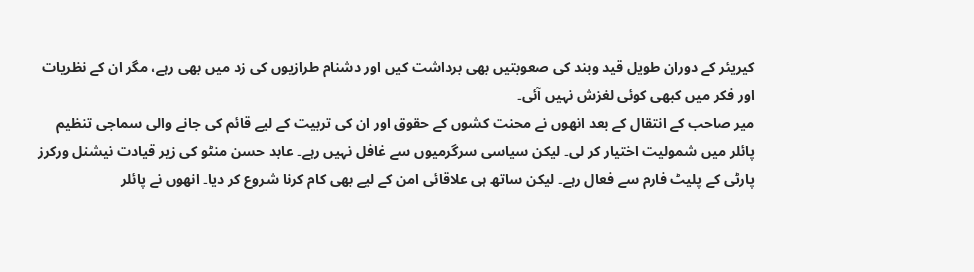کیریئر کے دوران طویل قید وبند کی صعوبتیں بھی برداشت کیں اور دشنام طرازیوں کی زد میں بھی رہے، مگر ان کے نظریات اور فکر میں کبھی کوئی لغزش نہیں آئی۔
میر صاحب کے انتقال کے بعد انھوں نے محنت کشوں کے حقوق اور ان کی تربیت کے لیے قائم کی جانے والی سماجی تنظیم پائلر میں شمولیت اختیار کر لی۔ لیکن سیاسی سرگرمیوں سے غافل نہیں رہے۔ عابد حسن منٹو کی زیر قیادت نیشنل ورکرز پارٹی کے پلیٹ فارم سے فعال رہے۔ لیکن ساتھ ہی علاقائی امن کے لیے بھی کام کرنا شروع کر دیا۔ انھوں نے پائلر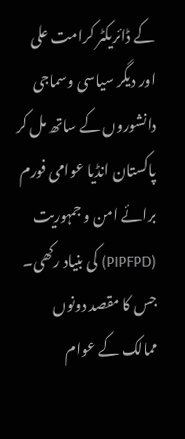کے ڈائریکٹر کرامت علی اور دیگر سیاسی وسماجی دانشوروں کے ساتھ مل کر پاکستان انڈیا عوامی فورم برائے امن و جمہوریت (PIPFPD) کی بنیاد رکھی۔ جس کا مقصد دونوں ممالک کے عوام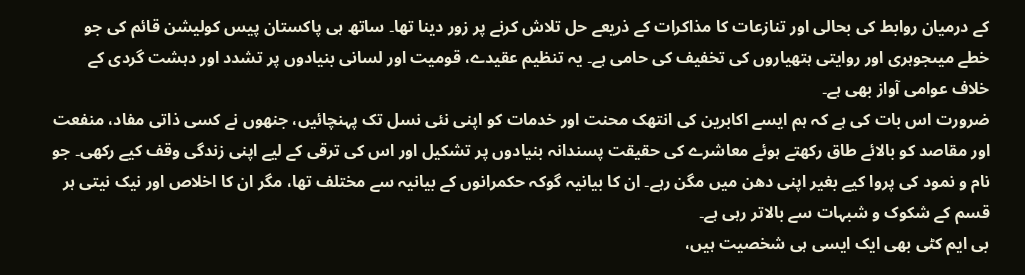کے درمیان روابط کی بحالی اور تنازعات کا مذاکرات کے ذریعے حل تلاش کرنے پر زور دینا تھا۔ ساتھ ہی پاکستان پیس کولیشن قائم کی جو خطے میںجوہری اور روایتی ہتھیاروں کی تخفیف کی حامی ہے۔ یہ تنظیم عقیدے، قومیت اور لسانی بنیادوں پر تشدد اور دہشت گردی کے خلاف عوامی آواز بھی ہے۔
ضرورت اس بات کی ہے کہ ہم ایسے اکابرین کی انتھک محنت اور خدمات کو اپنی نئی نسل تک پہنچائیں، جنھوں نے کسی ذاتی مفاد، منفعت اور مقاصد کو بالائے طاق رکھتے ہوئے معاشرے کی حقیقت پسندانہ بنیادوں پر تشکیل اور اس کی ترقی کے لیے اپنی زندگی وقف کیے رکھی۔ جو نام و نمود کی پروا کیے بغیر اپنی دھن میں مگن رہے۔ ان کا بیانیہ گوکہ حکمرانوں کے بیانیہ سے مختلف تھا، مگر ان کا اخلاص اور نیک نیتی ہر قسم کے شکوک و شبہات سے بالاتر رہی ہے۔
بی ایم کٹی بھی ایک ایسی ہی شخصیت ہیں،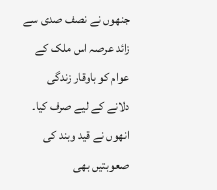جنھوں نے نصف صدی سے زائد عرصہ اس ملک کے عوام کو باوقار زندگی دلانے کے لیے صرف کیا۔ انھوں نے قید وبند کی صعوبتیں بھی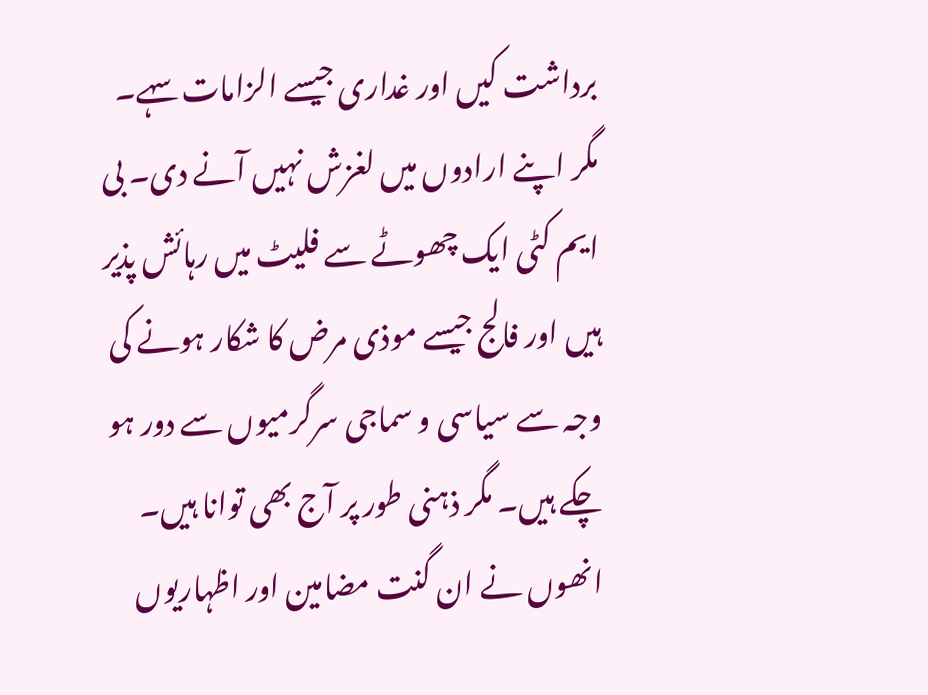برداشت کیں اور غداری جیسے الزامات سہے۔ مگر اپنے ارادوں میں لغزش نہیں آنے دی۔ بی ایم کٹی ایک چھوٹے سے فلیٹ میں رہائش پذیر ہیں اور فالج جیسے موذی مرض کا شکار ہونے کی وجہ سے سیاسی و سماجی سرگرمیوں سے دور ہو چکے ہیں۔ مگر ذہنی طور پر آج بھی توانا ہیں۔ انھوں نے ان گنت مضامین اور اظہاریوں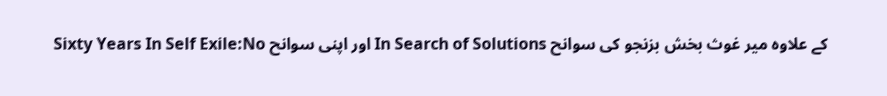کے علاوہ میر غوث بخش بزنجو کی سوانح In Search of Solutions اور اپنی سوانح Sixty Years In Self Exile:No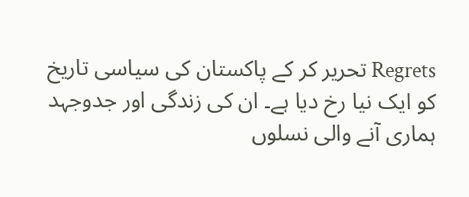Regrets تحریر کر کے پاکستان کی سیاسی تاریخ کو ایک نیا رخ دیا ہے۔ ان کی زندگی اور جدوجہد ہماری آنے والی نسلوں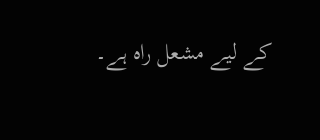کے لیے مشعل راہ ہے۔